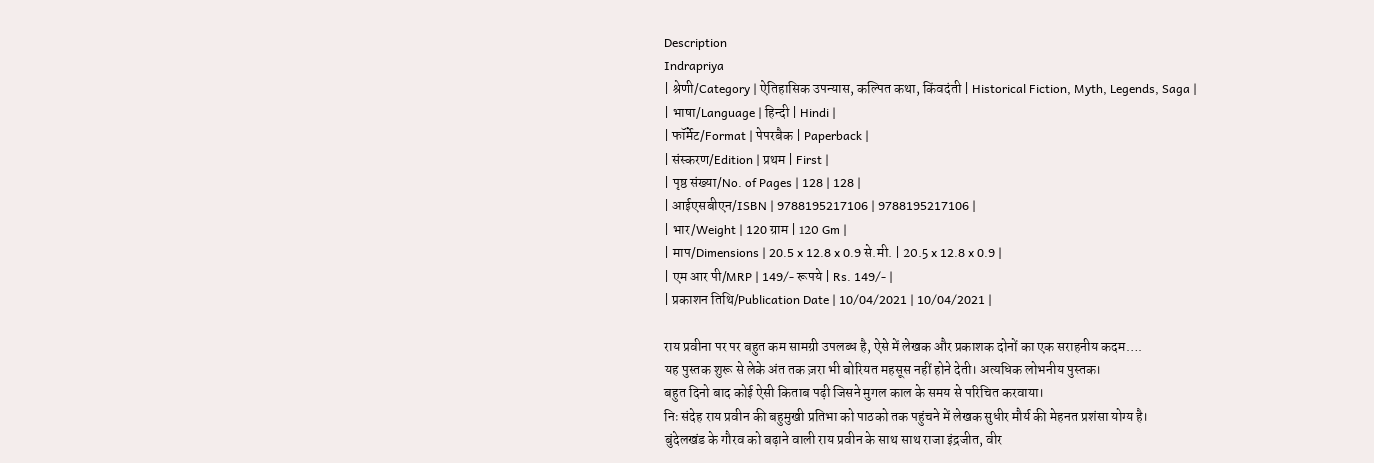Description
Indrapriya
| श्रेणी/Category | ऐतिहासिक उपन्यास, कल्पित कथा, किंवदंती | Historical Fiction, Myth, Legends, Saga |
| भाषा/Language | हिन्दी | Hindi |
| फॉर्मेट/Format | पेपरबैक | Paperback |
| संस्करण/Edition | प्रथम | First |
| पृष्ठ संख्या/No. of Pages | 128 | 128 |
| आईएसबीएन/ISBN | 9788195217106 | 9788195217106 |
| भार/Weight | 120 ग्राम | 120 Gm |
| माप/Dimensions | 20.5 x 12.8 x 0.9 से.मी. | 20.5 x 12.8 x 0.9 |
| एम आर पी/MRP | 149/- रूपये | Rs. 149/- |
| प्रकाशन तिथि/Publication Date | 10/04/2021 | 10/04/2021 |

राय प्रवीना पर पर बहुत कम सामग्री उपलब्ध है, ऐसे में लेखक और प्रकाशक दोनों का एक सराहनीय कदम….
यह पुस्तक शुरू से लेके अंत तक ज़रा भी बोरियत महसूस नहीं होने देती। अत्यधिक लोभनीय पुस्तक।
बहुत दिनो बाद कोई ऐसी किताब पढ़ी जिसने मुगल काल के समय से परिचित करवाया।
निः संदेह राय प्रवीन की बहुमुखी प्रतिभा को पाठको तक पहुंचने में लेखक सुधीर मौर्य की मेहनत प्रशंसा योग्य है।
बुंदेलखंड के गौरव को बढ़ाने वाली राय प्रवीन के साथ साथ राजा इंद्रजीत, वीर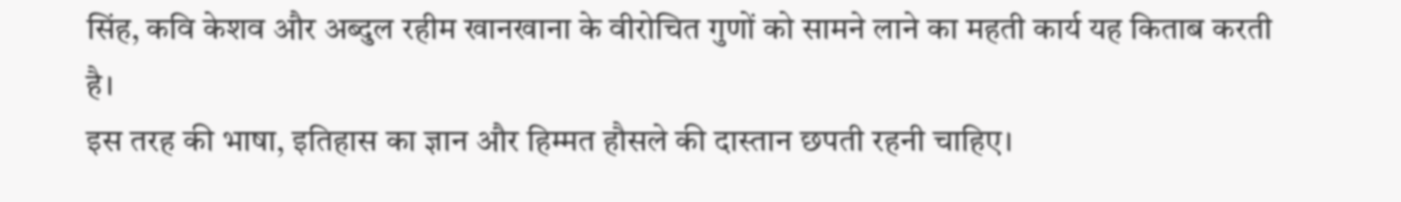सिंह, कवि केशव और अब्दुल रहीम खानखाना के वीरोचित गुणों को सामने लाने का महती कार्य यह किताब करती है।
इस तरह की भाषा, इतिहास का ज्ञान और हिम्मत हौसले की दास्तान छपती रहनी चाहिए।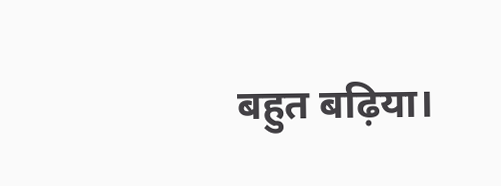बहुत बढ़िया।